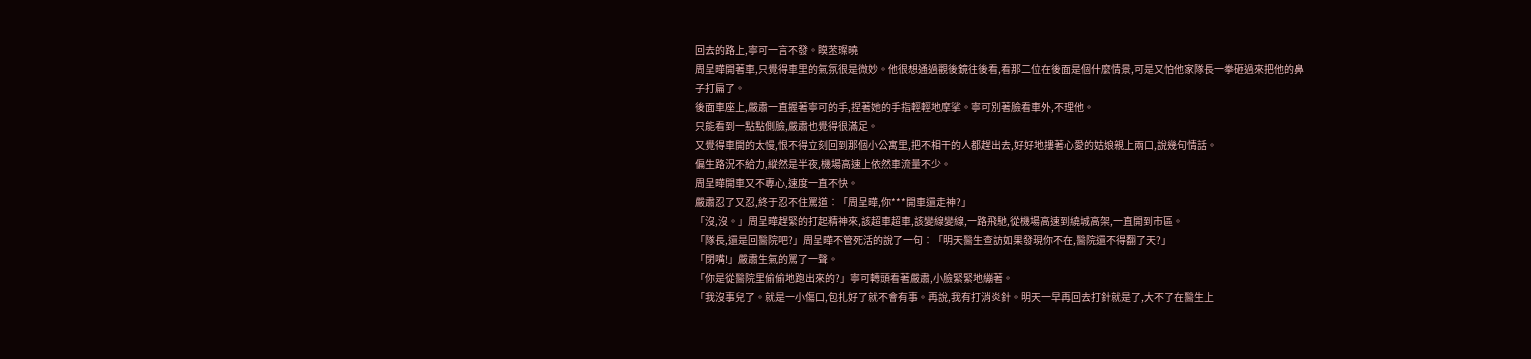回去的路上,寧可一言不發。瞙苤璨曉
周呈曄開著車,只覺得車里的氣氛很是微妙。他很想通過觀後鏡往後看,看那二位在後面是個什麼情景,可是又怕他家隊長一拳砸過來把他的鼻子打扁了。
後面車座上,嚴肅一直握著寧可的手,捏著她的手指輕輕地摩挲。寧可別著臉看車外,不理他。
只能看到一點點側臉,嚴肅也覺得很滿足。
又覺得車開的太慢,恨不得立刻回到那個小公寓里,把不相干的人都趕出去,好好地摟著心愛的姑娘親上兩口,說幾句情話。
偏生路況不給力,縱然是半夜,機場高速上依然車流量不少。
周呈曄開車又不專心,速度一直不快。
嚴肅忍了又忍,終于忍不住罵道︰「周呈曄,你***開車還走神?」
「沒,沒。」周呈曄趕緊的打起精神來,該超車超車,該變線變線,一路飛馳,從機場高速到繞城高架,一直開到市區。
「隊長,還是回醫院吧?」周呈曄不管死活的說了一句︰「明天醫生查訪如果發現你不在,醫院還不得翻了天?」
「閉嘴!」嚴肅生氣的罵了一聲。
「你是從醫院里偷偷地跑出來的?」寧可轉頭看著嚴肅,小臉緊緊地繃著。
「我沒事兒了。就是一小傷口,包扎好了就不會有事。再說,我有打消炎針。明天一早再回去打針就是了,大不了在醫生上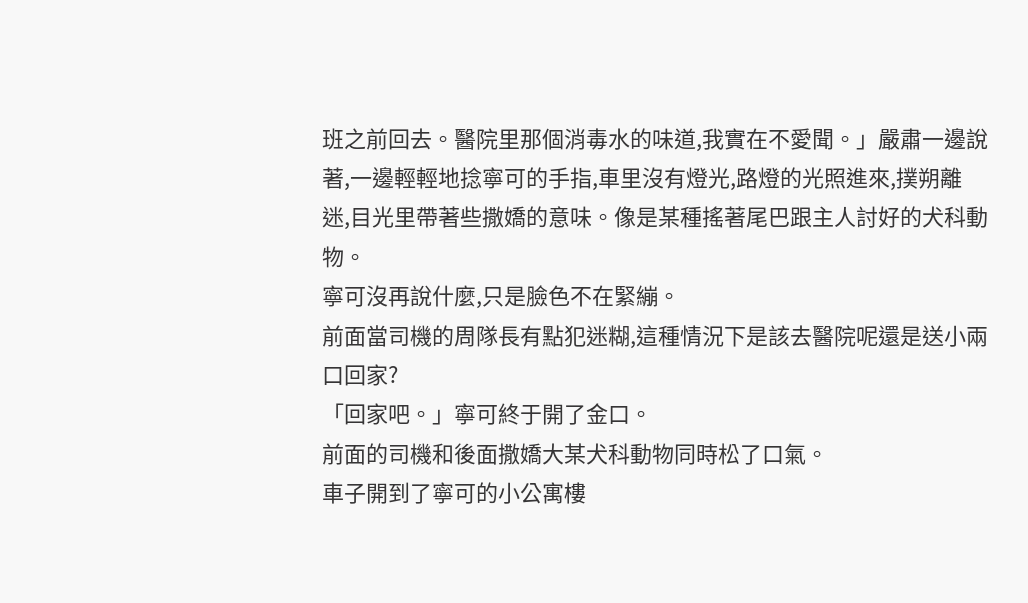班之前回去。醫院里那個消毒水的味道,我實在不愛聞。」嚴肅一邊說著,一邊輕輕地捻寧可的手指,車里沒有燈光,路燈的光照進來,撲朔離迷,目光里帶著些撒嬌的意味。像是某種搖著尾巴跟主人討好的犬科動物。
寧可沒再說什麼,只是臉色不在緊繃。
前面當司機的周隊長有點犯迷糊,這種情況下是該去醫院呢還是送小兩口回家?
「回家吧。」寧可終于開了金口。
前面的司機和後面撒嬌大某犬科動物同時松了口氣。
車子開到了寧可的小公寓樓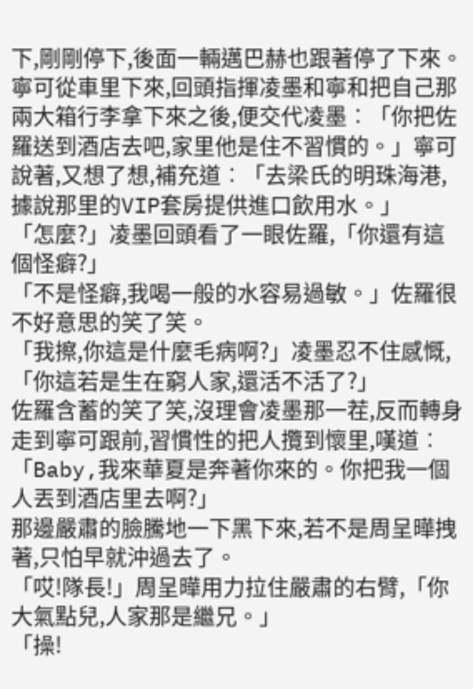下,剛剛停下,後面一輛邁巴赫也跟著停了下來。
寧可從車里下來,回頭指揮凌墨和寧和把自己那兩大箱行李拿下來之後,便交代凌墨︰「你把佐羅送到酒店去吧,家里他是住不習慣的。」寧可說著,又想了想,補充道︰「去梁氏的明珠海港,據說那里的VIP套房提供進口飲用水。」
「怎麼?」凌墨回頭看了一眼佐羅,「你還有這個怪癖?」
「不是怪癖,我喝一般的水容易過敏。」佐羅很不好意思的笑了笑。
「我擦,你這是什麼毛病啊?」凌墨忍不住感慨,「你這若是生在窮人家,還活不活了?」
佐羅含蓄的笑了笑,沒理會凌墨那一茬,反而轉身走到寧可跟前,習慣性的把人攬到懷里,嘆道︰「Baby,我來華夏是奔著你來的。你把我一個人丟到酒店里去啊?」
那邊嚴肅的臉騰地一下黑下來,若不是周呈曄拽著,只怕早就沖過去了。
「哎!隊長!」周呈曄用力拉住嚴肅的右臂,「你大氣點兒,人家那是繼兄。」
「操!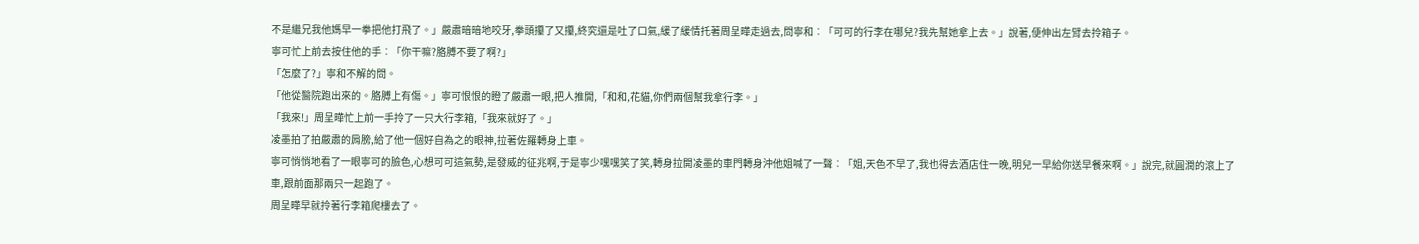不是繼兄我他媽早一拳把他打飛了。」嚴肅暗暗地咬牙,拳頭攥了又攥,終究還是吐了口氣,緩了緩情托著周呈曄走過去,問寧和︰「可可的行李在哪兒?我先幫她拿上去。」說著,便伸出左臂去拎箱子。
寧可忙上前去按住他的手︰「你干嘛?胳膊不要了啊?」
「怎麼了?」寧和不解的問。
「他從醫院跑出來的。胳膊上有傷。」寧可恨恨的瞪了嚴肅一眼,把人推開,「和和,花貓,你們兩個幫我拿行李。」
「我來!」周呈曄忙上前一手拎了一只大行李箱,「我來就好了。」
凌墨拍了拍嚴肅的肩膀,給了他一個好自為之的眼神,拉著佐羅轉身上車。
寧可悄悄地看了一眼寧可的臉色,心想可可這氣勢,是發威的征兆啊,于是寧少嘿嘿笑了笑,轉身拉開凌墨的車門轉身沖他姐喊了一聲︰「姐,天色不早了,我也得去酒店住一晚,明兒一早給你送早餐來啊。」說完,就圓潤的滾上了車,跟前面那兩只一起跑了。
周呈曄早就拎著行李箱爬樓去了。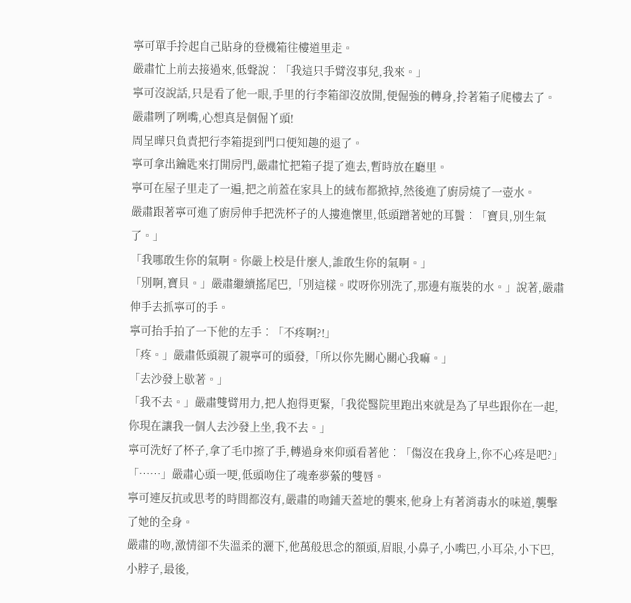寧可單手拎起自己貼身的登機箱往樓道里走。
嚴肅忙上前去接過來,低聲說︰「我這只手臂沒事兒,我來。」
寧可沒說話,只是看了他一眼,手里的行李箱卻沒放開,便倔強的轉身,拎著箱子爬樓去了。
嚴肅咧了咧嘴,心想真是個倔丫頭!
周呈曄只負責把行李箱提到門口便知趣的退了。
寧可拿出鑰匙來打開房門,嚴肅忙把箱子提了進去,暫時放在廳里。
寧可在屋子里走了一遍,把之前蓋在家具上的絨布都掀掉,然後進了廚房燒了一壺水。
嚴肅跟著寧可進了廚房伸手把洗杯子的人摟進懷里,低頭蹭著她的耳鬢︰「寶貝,別生氣了。」
「我哪敢生你的氣啊。你嚴上校是什麼人,誰敢生你的氣啊。」
「別啊,寶貝。」嚴肅繼續搖尾巴,「別這樣。哎呀你別洗了,那邊有瓶裝的水。」說著,嚴肅伸手去抓寧可的手。
寧可抬手拍了一下他的左手︰「不疼啊?!」
「疼。」嚴肅低頭親了親寧可的頭發,「所以你先關心關心我嘛。」
「去沙發上歇著。」
「我不去。」嚴肅雙臂用力,把人抱得更緊,「我從醫院里跑出來就是為了早些跟你在一起,你現在讓我一個人去沙發上坐,我不去。」
寧可洗好了杯子,拿了毛巾擦了手,轉過身來仰頭看著他︰「傷沒在我身上,你不心疼是吧?」
「……」嚴肅心頭一哽,低頭吻住了魂牽夢縈的雙唇。
寧可連反抗或思考的時間都沒有,嚴肅的吻鋪天蓋地的襲來,他身上有著消毒水的味道,襲擊了她的全身。
嚴肅的吻,激情卻不失溫柔的灑下,他萬般思念的額頭,眉眼,小鼻子,小嘴巴,小耳朵,小下巴,小脖子,最後,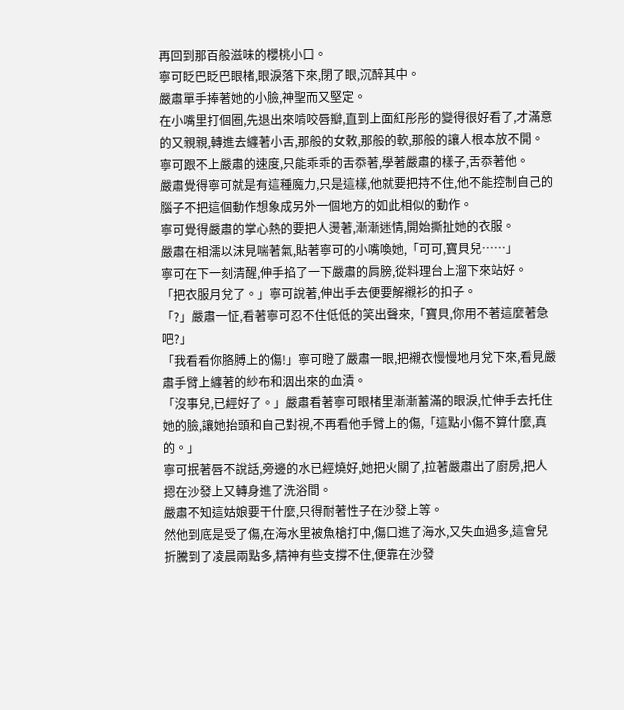再回到那百般滋味的櫻桃小口。
寧可眨巴眨巴眼楮,眼淚落下來,閉了眼,沉醉其中。
嚴肅單手捧著她的小臉,神聖而又堅定。
在小嘴里打個圈,先退出來啃咬唇瓣,直到上面紅彤彤的變得很好看了,才滿意的又親親,轉進去纏著小舌,那般的女敕,那般的軟,那般的讓人根本放不開。
寧可跟不上嚴肅的速度,只能乖乖的舌忝著,學著嚴肅的樣子,舌忝著他。
嚴肅覺得寧可就是有這種魔力,只是這樣,他就要把持不住,他不能控制自己的腦子不把這個動作想象成另外一個地方的如此相似的動作。
寧可覺得嚴肅的掌心熱的要把人燙著,漸漸迷情,開始撕扯她的衣服。
嚴肅在相濡以沫見喘著氣,貼著寧可的小嘴喚她,「可可,寶貝兒……」
寧可在下一刻清醒,伸手掐了一下嚴肅的肩膀,從料理台上溜下來站好。
「把衣服月兌了。」寧可說著,伸出手去便要解襯衫的扣子。
「?」嚴肅一怔,看著寧可忍不住低低的笑出聲來,「寶貝,你用不著這麼著急吧?」
「我看看你胳膊上的傷!」寧可瞪了嚴肅一眼,把襯衣慢慢地月兌下來,看見嚴肅手臂上纏著的紗布和洇出來的血漬。
「沒事兒,已經好了。」嚴肅看著寧可眼楮里漸漸蓄滿的眼淚,忙伸手去托住她的臉,讓她抬頭和自己對視,不再看他手臂上的傷,「這點小傷不算什麼,真的。」
寧可抿著唇不說話,旁邊的水已經燒好,她把火關了,拉著嚴肅出了廚房,把人摁在沙發上又轉身進了洗浴間。
嚴肅不知這姑娘要干什麼,只得耐著性子在沙發上等。
然他到底是受了傷,在海水里被魚槍打中,傷口進了海水,又失血過多,這會兒折騰到了凌晨兩點多,精神有些支撐不住,便靠在沙發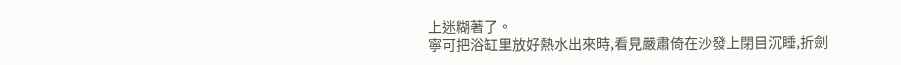上迷糊著了。
寧可把浴缸里放好熱水出來時,看見嚴肅倚在沙發上閉目沉睡,折劍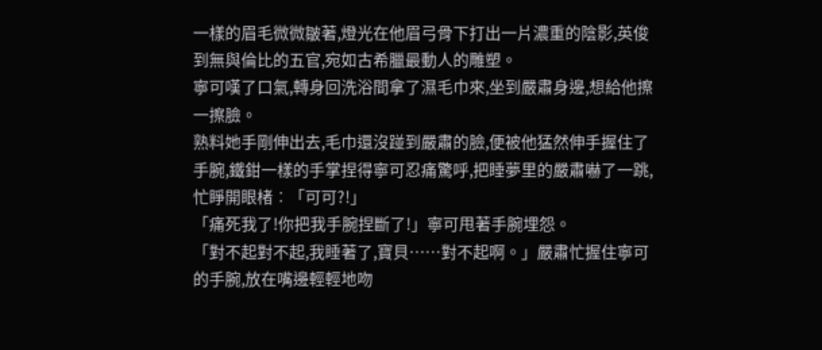一樣的眉毛微微皺著,燈光在他眉弓骨下打出一片濃重的陰影,英俊到無與倫比的五官,宛如古希臘最動人的雕塑。
寧可嘆了口氣,轉身回洗浴間拿了濕毛巾來,坐到嚴肅身邊,想給他擦一擦臉。
熟料她手剛伸出去,毛巾還沒踫到嚴肅的臉,便被他猛然伸手握住了手腕,鐵鉗一樣的手掌捏得寧可忍痛驚呼,把睡夢里的嚴肅嚇了一跳,忙睜開眼楮︰「可可?!」
「痛死我了!你把我手腕捏斷了!」寧可甩著手腕埋怨。
「對不起對不起,我睡著了,寶貝……對不起啊。」嚴肅忙握住寧可的手腕,放在嘴邊輕輕地吻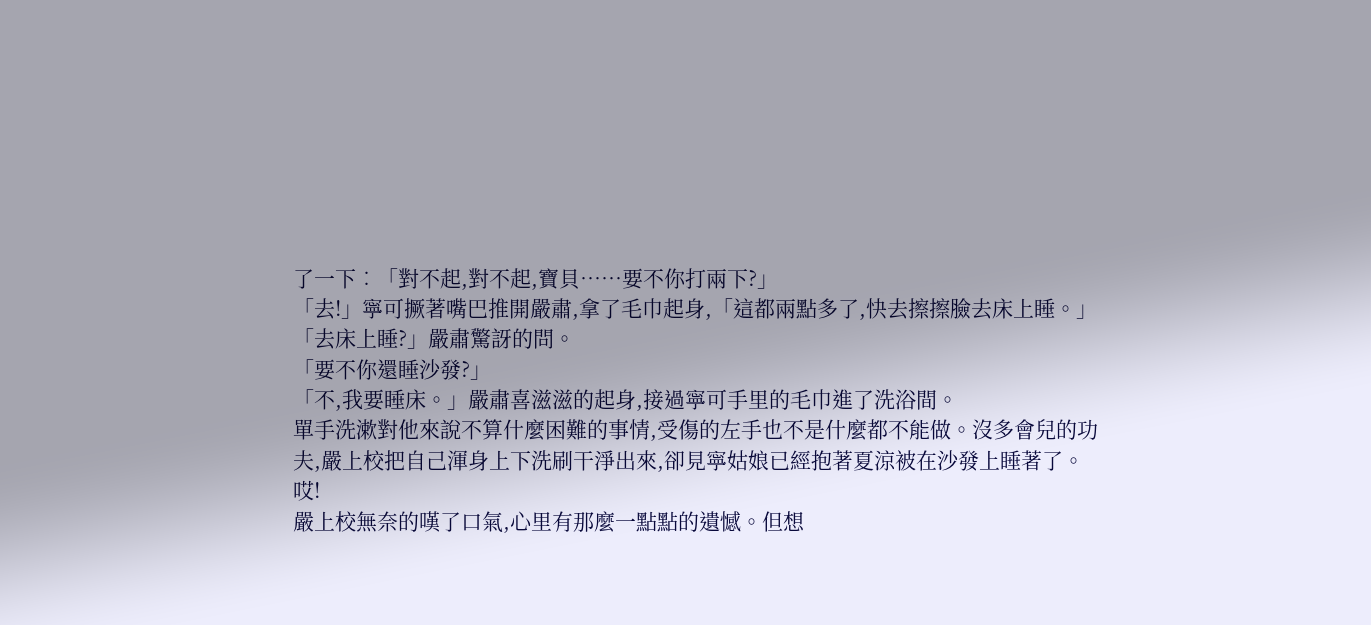了一下︰「對不起,對不起,寶貝……要不你打兩下?」
「去!」寧可撅著嘴巴推開嚴肅,拿了毛巾起身,「這都兩點多了,快去擦擦臉去床上睡。」
「去床上睡?」嚴肅驚訝的問。
「要不你還睡沙發?」
「不,我要睡床。」嚴肅喜滋滋的起身,接過寧可手里的毛巾進了洗浴間。
單手洗漱對他來說不算什麼困難的事情,受傷的左手也不是什麼都不能做。沒多會兒的功夫,嚴上校把自己渾身上下洗刷干淨出來,卻見寧姑娘已經抱著夏涼被在沙發上睡著了。
哎!
嚴上校無奈的嘆了口氣,心里有那麼一點點的遺憾。但想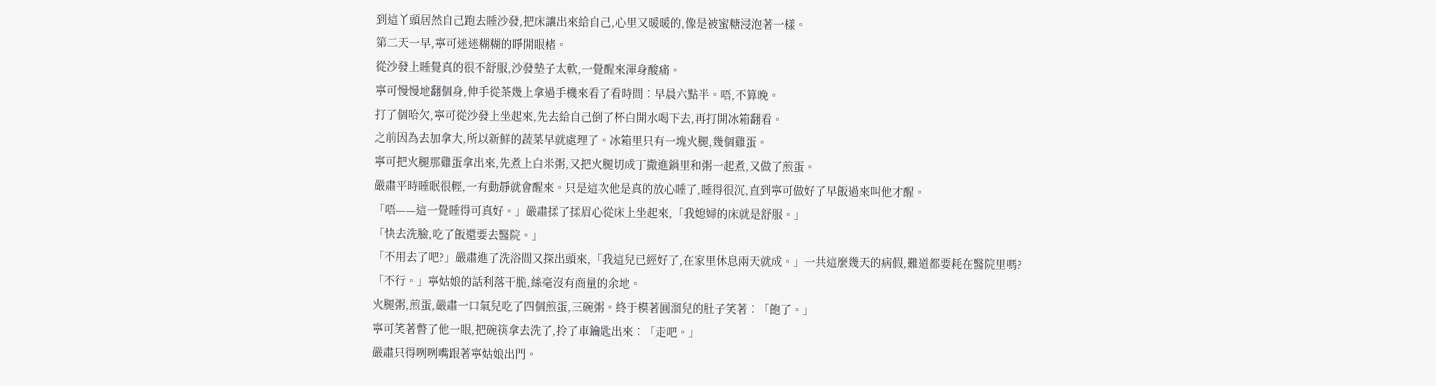到這丫頭居然自己跑去睡沙發,把床讓出來給自己,心里又暖暖的,像是被蜜糖浸泡著一樣。
第二天一早,寧可迷迷糊糊的睜開眼楮。
從沙發上睡覺真的很不舒服,沙發墊子太軟,一覺醒來渾身酸痛。
寧可慢慢地翻個身,伸手從茶幾上拿過手機來看了看時間︰早晨六點半。唔,不算晚。
打了個哈欠,寧可從沙發上坐起來,先去給自己倒了杯白開水喝下去,再打開冰箱翻看。
之前因為去加拿大,所以新鮮的蔬菜早就處理了。冰箱里只有一塊火腿,幾個雞蛋。
寧可把火腿那雞蛋拿出來,先煮上白米粥,又把火腿切成丁撒進鍋里和粥一起煮,又做了煎蛋。
嚴肅平時睡眠很輕,一有動靜就會醒來。只是這次他是真的放心睡了,睡得很沉,直到寧可做好了早飯過來叫他才醒。
「唔——這一覺睡得可真好。」嚴肅揉了揉眉心從床上坐起來,「我媳婦的床就是舒服。」
「快去洗臉,吃了飯還要去醫院。」
「不用去了吧?」嚴肅進了洗浴間又探出頭來,「我這兒已經好了,在家里休息兩天就成。」一共這麼幾天的病假,難道都要耗在醫院里嗎?
「不行。」寧姑娘的話利落干脆,絲毫沒有商量的余地。
火腿粥,煎蛋,嚴肅一口氣兒吃了四個煎蛋,三碗粥。終于模著圓溜兒的肚子笑著︰「飽了。」
寧可笑著瞥了他一眼,把碗筷拿去洗了,拎了車鑰匙出來︰「走吧。」
嚴肅只得咧咧嘴跟著寧姑娘出門。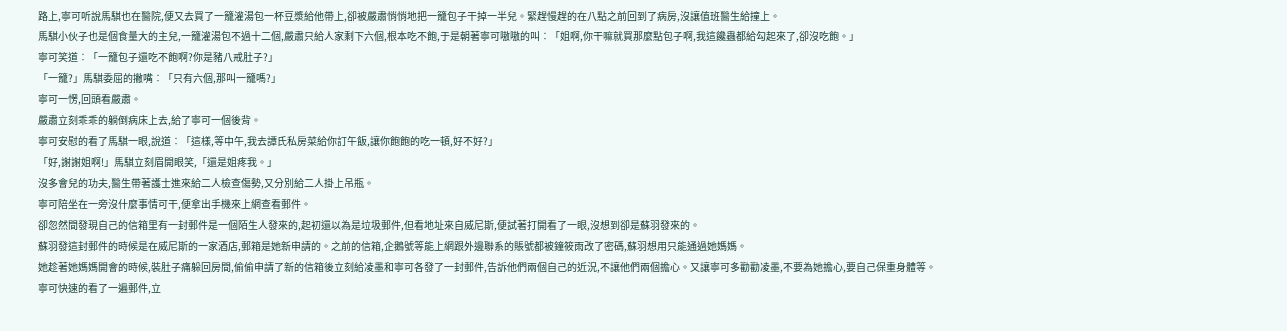路上,寧可听說馬騏也在醫院,便又去買了一籠灌湯包一杯豆漿給他帶上,卻被嚴肅悄悄地把一籠包子干掉一半兒。緊趕慢趕的在八點之前回到了病房,沒讓值班醫生給撞上。
馬騏小伙子也是個食量大的主兒,一籠灌湯包不過十二個,嚴肅只給人家剩下六個,根本吃不飽,于是朝著寧可嗷嗷的叫︰「姐啊,你干嘛就買那麼點包子啊,我這饞蟲都給勾起來了,卻沒吃飽。」
寧可笑道︰「一籠包子還吃不飽啊?你是豬八戒肚子?」
「一籠?」馬騏委屈的撇嘴︰「只有六個,那叫一籠嗎?」
寧可一愣,回頭看嚴肅。
嚴肅立刻乖乖的躺倒病床上去,給了寧可一個後背。
寧可安慰的看了馬騏一眼,說道︰「這樣,等中午,我去譚氏私房菜給你訂午飯,讓你飽飽的吃一頓,好不好?」
「好,謝謝姐啊!」馬騏立刻眉開眼笑,「還是姐疼我。」
沒多會兒的功夫,醫生帶著護士進來給二人檢查傷勢,又分別給二人掛上吊瓶。
寧可陪坐在一旁沒什麼事情可干,便拿出手機來上網查看郵件。
卻忽然間發現自己的信箱里有一封郵件是一個陌生人發來的,起初還以為是垃圾郵件,但看地址來自威尼斯,便試著打開看了一眼,沒想到卻是蘇羽發來的。
蘇羽發這封郵件的時候是在威尼斯的一家酒店,郵箱是她新申請的。之前的信箱,企鵝號等能上網跟外邊聯系的賬號都被鐘筱雨改了密碼,蘇羽想用只能通過她媽媽。
她趁著她媽媽開會的時候,裝肚子痛躲回房間,偷偷申請了新的信箱後立刻給凌墨和寧可各發了一封郵件,告訴他們兩個自己的近況,不讓他們兩個擔心。又讓寧可多勸勸凌墨,不要為她擔心,要自己保重身體等。
寧可快速的看了一遍郵件,立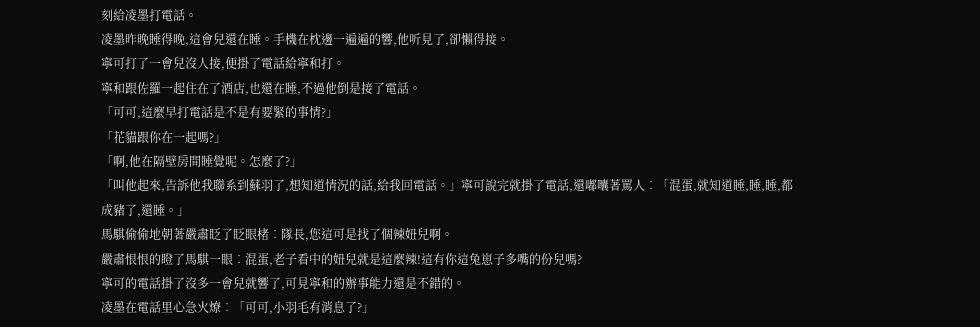刻給凌墨打電話。
凌墨昨晚睡得晚,這會兒還在睡。手機在枕邊一遍遍的響,他听見了,卻懶得接。
寧可打了一會兒沒人接,便掛了電話給寧和打。
寧和跟佐羅一起住在了酒店,也還在睡,不過他倒是接了電話。
「可可,這麼早打電話是不是有要緊的事情?」
「花貓跟你在一起嗎?」
「啊,他在隔壁房間睡覺呢。怎麼了?」
「叫他起來,告訴他我聯系到蘇羽了,想知道情況的話,給我回電話。」寧可說完就掛了電話,還嘟囔著罵人︰「混蛋,就知道睡,睡,睡,都成豬了,還睡。」
馬騏偷偷地朝著嚴肅眨了眨眼楮︰隊長,您這可是找了個辣妞兒啊。
嚴肅恨恨的瞪了馬騏一眼︰混蛋,老子看中的妞兒就是這麼辣!這有你這兔崽子多嘴的份兒嗎?
寧可的電話掛了沒多一會兒就響了,可見寧和的辦事能力還是不錯的。
凌墨在電話里心急火燎︰「可可,小羽毛有消息了?」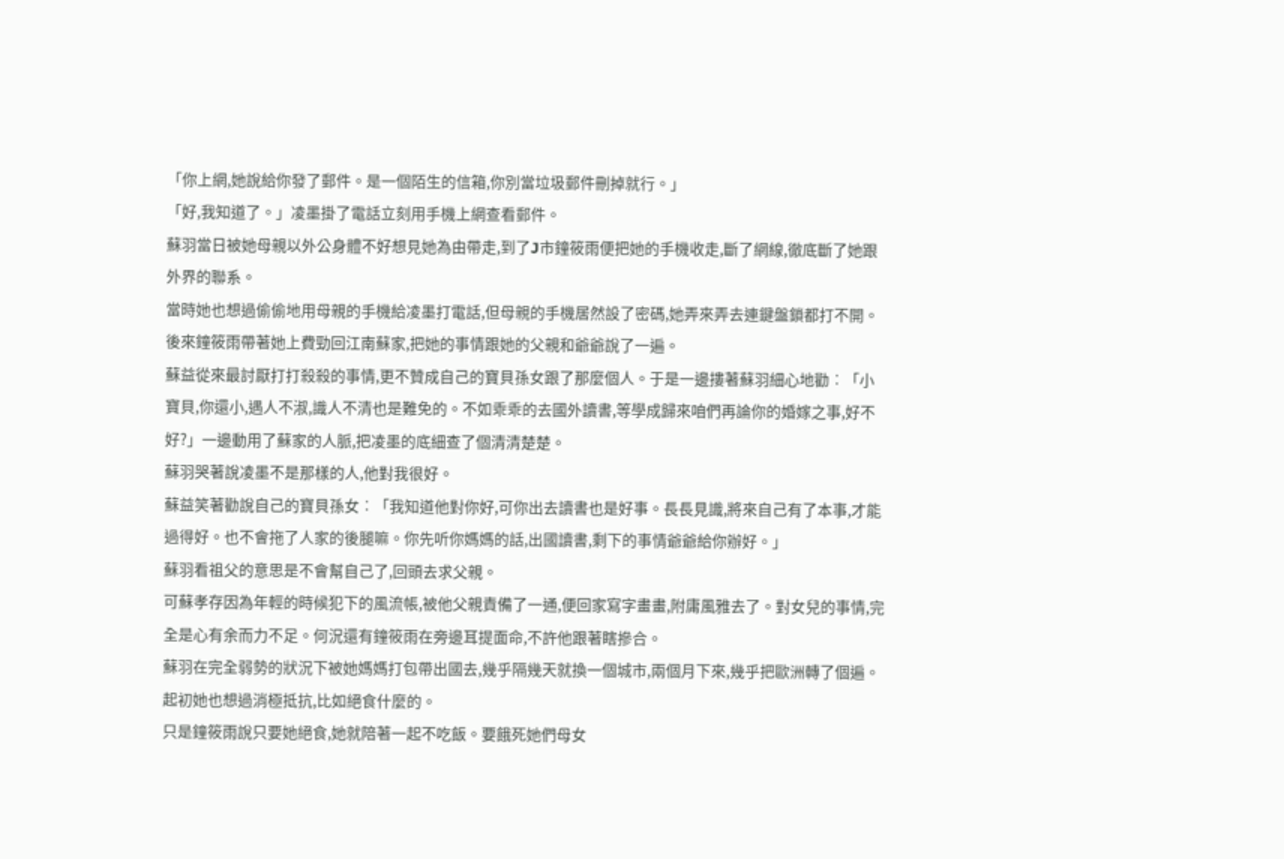「你上網,她說給你發了郵件。是一個陌生的信箱,你別當垃圾郵件刪掉就行。」
「好,我知道了。」凌墨掛了電話立刻用手機上網查看郵件。
蘇羽當日被她母親以外公身體不好想見她為由帶走,到了J市鐘筱雨便把她的手機收走,斷了網線,徹底斷了她跟外界的聯系。
當時她也想過偷偷地用母親的手機給凌墨打電話,但母親的手機居然設了密碼,她弄來弄去連鍵盤鎖都打不開。
後來鐘筱雨帶著她上費勁回江南蘇家,把她的事情跟她的父親和爺爺說了一遍。
蘇益從來最討厭打打殺殺的事情,更不贊成自己的寶貝孫女跟了那麼個人。于是一邊摟著蘇羽細心地勸︰「小寶貝,你還小,遇人不淑,識人不清也是難免的。不如乖乖的去國外讀書,等學成歸來咱們再論你的婚嫁之事,好不好?」一邊動用了蘇家的人脈,把凌墨的底細查了個清清楚楚。
蘇羽哭著說凌墨不是那樣的人,他對我很好。
蘇益笑著勸說自己的寶貝孫女︰「我知道他對你好,可你出去讀書也是好事。長長見識,將來自己有了本事,才能過得好。也不會拖了人家的後腿嘛。你先听你媽媽的話,出國讀書,剩下的事情爺爺給你辦好。」
蘇羽看祖父的意思是不會幫自己了,回頭去求父親。
可蘇孝存因為年輕的時候犯下的風流帳,被他父親責備了一通,便回家寫字畫畫,附庸風雅去了。對女兒的事情,完全是心有余而力不足。何況還有鐘筱雨在旁邊耳提面命,不許他跟著瞎摻合。
蘇羽在完全弱勢的狀況下被她媽媽打包帶出國去,幾乎隔幾天就換一個城市,兩個月下來,幾乎把歐洲轉了個遍。
起初她也想過消極抵抗,比如絕食什麼的。
只是鐘筱雨說只要她絕食,她就陪著一起不吃飯。要餓死她們母女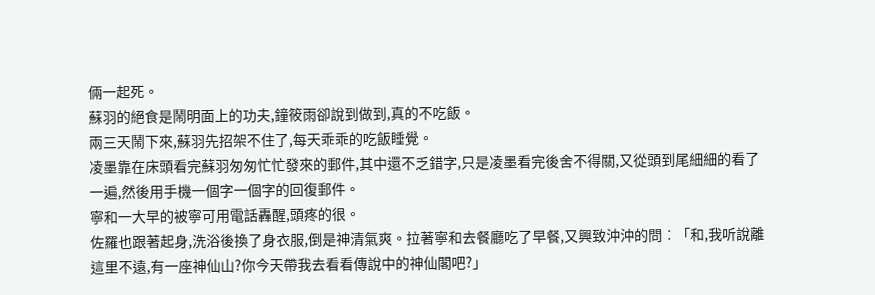倆一起死。
蘇羽的絕食是鬧明面上的功夫,鐘筱雨卻說到做到,真的不吃飯。
兩三天鬧下來,蘇羽先招架不住了,每天乖乖的吃飯睡覺。
凌墨靠在床頭看完蘇羽匆匆忙忙發來的郵件,其中還不乏錯字,只是凌墨看完後舍不得關,又從頭到尾細細的看了一遍,然後用手機一個字一個字的回復郵件。
寧和一大早的被寧可用電話轟醒,頭疼的很。
佐羅也跟著起身,洗浴後換了身衣服,倒是神清氣爽。拉著寧和去餐廳吃了早餐,又興致沖沖的問︰「和,我听說離這里不遠,有一座神仙山?你今天帶我去看看傳說中的神仙閣吧?」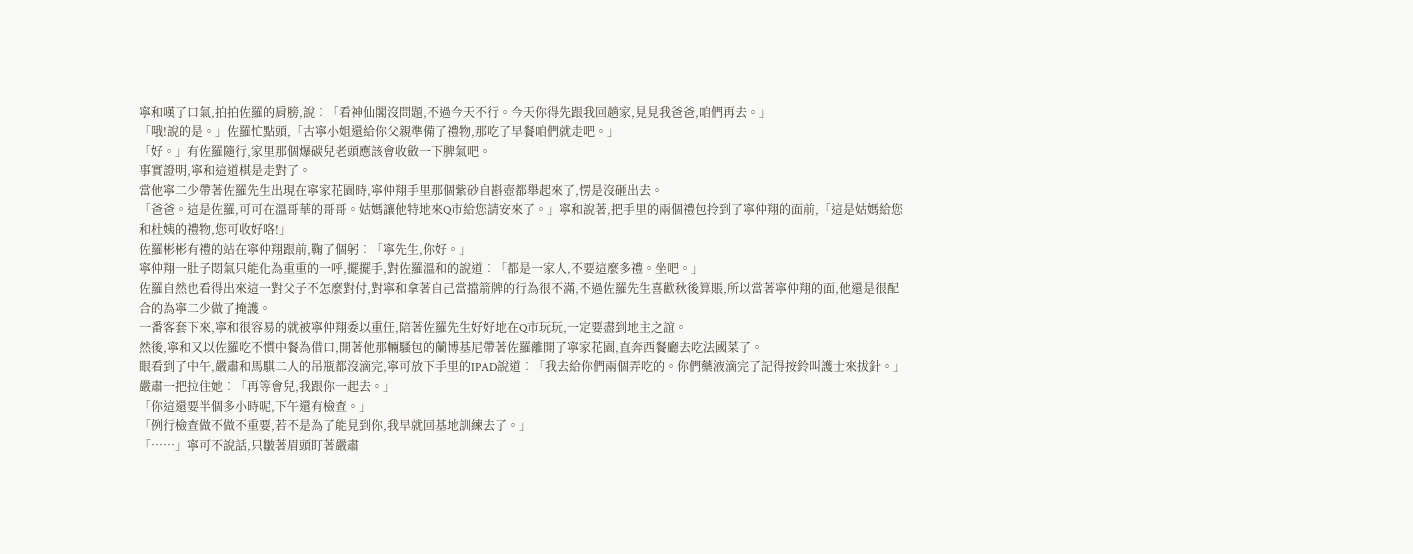寧和嘆了口氣,拍拍佐羅的肩膀,說︰「看神仙閣沒問題,不過今天不行。今天你得先跟我回趟家,見見我爸爸,咱們再去。」
「哦!說的是。」佐羅忙點頭,「古寧小姐還給你父親準備了禮物,那吃了早餐咱們就走吧。」
「好。」有佐羅隨行,家里那個爆碳兒老頭應該會收斂一下脾氣吧。
事實證明,寧和這道棋是走對了。
當他寧二少帶著佐羅先生出現在寧家花園時,寧仲翔手里那個紫砂自斟壺都舉起來了,愣是沒砸出去。
「爸爸。這是佐羅,可可在溫哥華的哥哥。姑媽讓他特地來Q市給您請安來了。」寧和說著,把手里的兩個禮包拎到了寧仲翔的面前,「這是姑媽給您和杜姨的禮物,您可收好咯!」
佐羅彬彬有禮的站在寧仲翔跟前,鞠了個躬︰「寧先生,你好。」
寧仲翔一肚子悶氣只能化為重重的一呼,擺擺手,對佐羅溫和的說道︰「都是一家人,不要這麼多禮。坐吧。」
佐羅自然也看得出來這一對父子不怎麼對付,對寧和拿著自己當擋箭牌的行為很不滿,不過佐羅先生喜歡秋後算賬,所以當著寧仲翔的面,他還是很配合的為寧二少做了掩護。
一番客套下來,寧和很容易的就被寧仲翔委以重任,陪著佐羅先生好好地在Q市玩玩,一定要盡到地主之誼。
然後,寧和又以佐羅吃不慣中餐為借口,開著他那輛騷包的蘭博基尼帶著佐羅離開了寧家花園,直奔西餐廳去吃法國菜了。
眼看到了中午,嚴肅和馬騏二人的吊瓶都沒滴完,寧可放下手里的IPAD說道︰「我去給你們兩個弄吃的。你們藥液滴完了記得按鈴叫護士來拔針。」
嚴肅一把拉住她︰「再等會兒,我跟你一起去。」
「你這還要半個多小時呢,下午還有檢查。」
「例行檢查做不做不重要,若不是為了能見到你,我早就回基地訓練去了。」
「……」寧可不說話,只皺著眉頭盯著嚴肅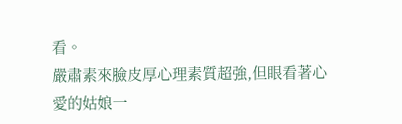看。
嚴肅素來臉皮厚心理素質超強,但眼看著心愛的姑娘一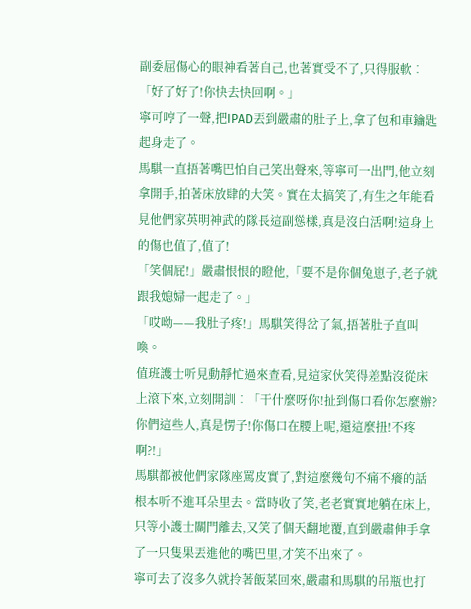副委屈傷心的眼神看著自己,也著實受不了,只得服軟︰「好了好了!你快去快回啊。」
寧可哼了一聲,把IPAD丟到嚴肅的肚子上,拿了包和車鑰匙起身走了。
馬騏一直捂著嘴巴怕自己笑出聲來,等寧可一出門,他立刻拿開手,拍著床放肆的大笑。實在太搞笑了,有生之年能看見他們家英明神武的隊長這副慫樣,真是沒白活啊!這身上的傷也值了,值了!
「笑個屁!」嚴肅恨恨的瞪他,「要不是你個兔崽子,老子就跟我媳婦一起走了。」
「哎呦——我肚子疼!」馬騏笑得岔了氣,捂著肚子直叫喚。
值班護士听見動靜忙過來查看,見這家伙笑得差點沒從床上滾下來,立刻開訓︰「干什麼呀你!扯到傷口看你怎麼辦?你們這些人,真是愣子!你傷口在腰上呢,還這麼扭!不疼啊?!」
馬騏都被他們家隊座罵皮實了,對這麼幾句不痛不癢的話根本听不進耳朵里去。當時收了笑,老老實實地躺在床上,只等小護士關門離去,又笑了個天翻地覆,直到嚴肅伸手拿了一只隻果丟進他的嘴巴里,才笑不出來了。
寧可去了沒多久就拎著飯菜回來,嚴肅和馬騏的吊瓶也打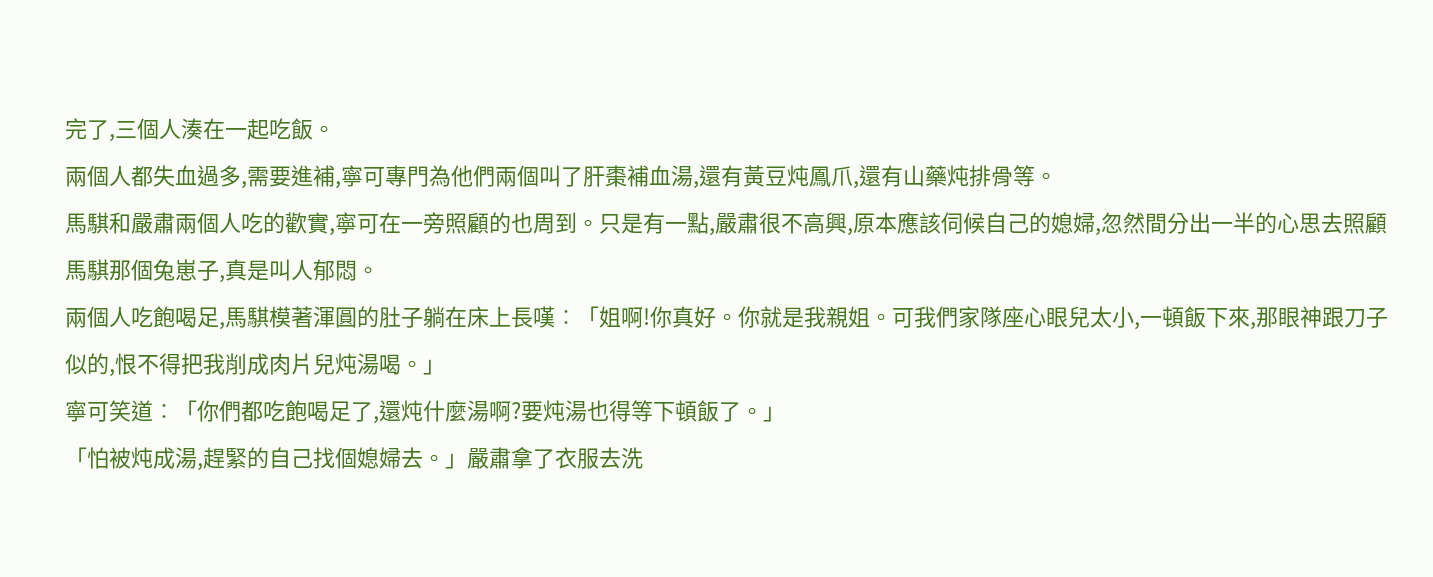完了,三個人湊在一起吃飯。
兩個人都失血過多,需要進補,寧可專門為他們兩個叫了肝棗補血湯,還有黃豆炖鳳爪,還有山藥炖排骨等。
馬騏和嚴肅兩個人吃的歡實,寧可在一旁照顧的也周到。只是有一點,嚴肅很不高興,原本應該伺候自己的媳婦,忽然間分出一半的心思去照顧馬騏那個兔崽子,真是叫人郁悶。
兩個人吃飽喝足,馬騏模著渾圓的肚子躺在床上長嘆︰「姐啊!你真好。你就是我親姐。可我們家隊座心眼兒太小,一頓飯下來,那眼神跟刀子似的,恨不得把我削成肉片兒炖湯喝。」
寧可笑道︰「你們都吃飽喝足了,還炖什麼湯啊?要炖湯也得等下頓飯了。」
「怕被炖成湯,趕緊的自己找個媳婦去。」嚴肅拿了衣服去洗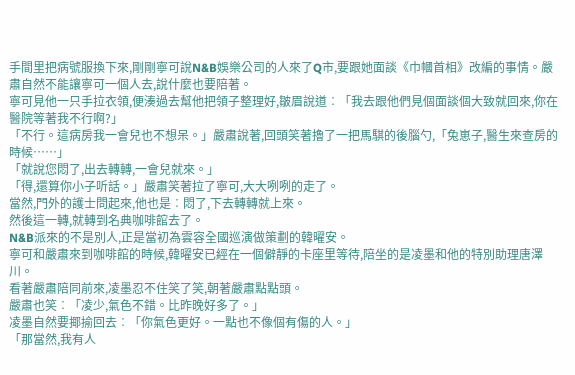手間里把病號服換下來,剛剛寧可說N&B娛樂公司的人來了Q市,要跟她面談《巾幗首相》改編的事情。嚴肅自然不能讓寧可一個人去,說什麼也要陪著。
寧可見他一只手拉衣領,便湊過去幫他把領子整理好,皺眉說道︰「我去跟他們見個面談個大致就回來,你在醫院等著我不行啊?」
「不行。這病房我一會兒也不想呆。」嚴肅說著,回頭笑著擼了一把馬騏的後腦勺,「兔崽子,醫生來查房的時候……」
「就說您悶了,出去轉轉,一會兒就來。」
「得,還算你小子听話。」嚴肅笑著拉了寧可,大大咧咧的走了。
當然,門外的護士問起來,他也是︰悶了,下去轉轉就上來。
然後這一轉,就轉到名典咖啡館去了。
N&B派來的不是別人,正是當初為雲容全國巡演做策劃的韓曜安。
寧可和嚴肅來到咖啡館的時候,韓曜安已經在一個僻靜的卡座里等待,陪坐的是凌墨和他的特別助理唐澤川。
看著嚴肅陪同前來,凌墨忍不住笑了笑,朝著嚴肅點點頭。
嚴肅也笑︰「凌少,氣色不錯。比昨晚好多了。」
凌墨自然要揶揄回去︰「你氣色更好。一點也不像個有傷的人。」
「那當然,我有人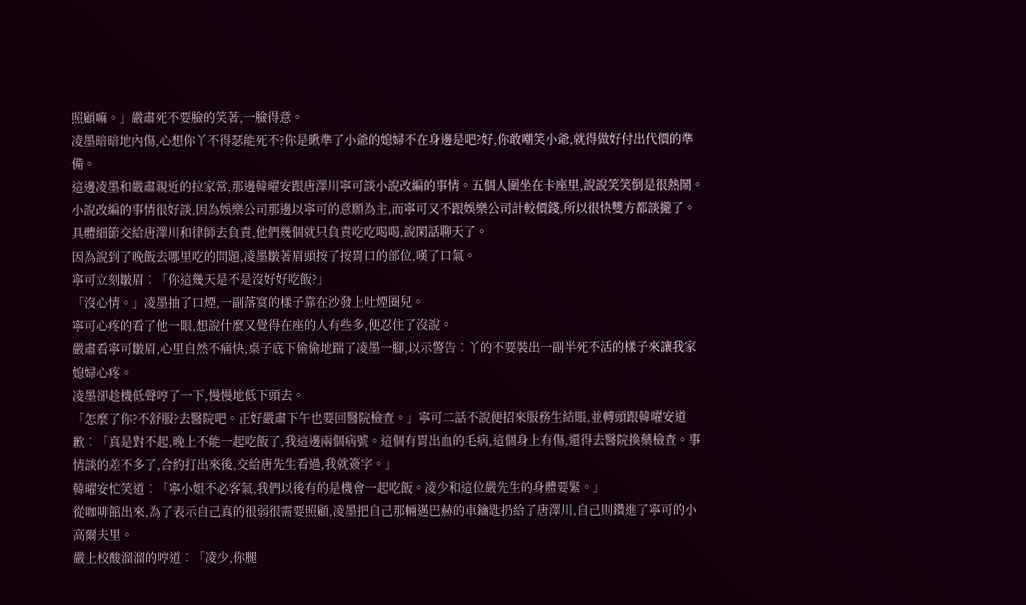照顧嘛。」嚴肅死不要臉的笑著,一臉得意。
凌墨暗暗地內傷,心想你丫不得瑟能死不?你是瞅準了小爺的媳婦不在身邊是吧?好,你敢嘲笑小爺,就得做好付出代價的準備。
這邊凌墨和嚴肅親近的拉家常,那邊韓曜安跟唐澤川寧可談小說改編的事情。五個人圍坐在卡座里,說說笑笑倒是很熱鬧。
小說改編的事情很好談,因為娛樂公司那邊以寧可的意願為主,而寧可又不跟娛樂公司計較價錢,所以很快雙方都談攏了。具體細節交給唐澤川和律師去負責,他們幾個就只負責吃吃喝喝,說閑話聊天了。
因為說到了晚飯去哪里吃的問題,凌墨皺著眉頭按了按胃口的部位,嘆了口氣。
寧可立刻皺眉︰「你這幾天是不是沒好好吃飯?」
「沒心情。」凌墨抽了口煙,一副落寞的樣子靠在沙發上吐煙圈兒。
寧可心疼的看了他一眼,想說什麼又覺得在座的人有些多,便忍住了沒說。
嚴肅看寧可皺眉,心里自然不痛快,桌子底下偷偷地踹了凌墨一腳,以示警告︰丫的不要裝出一副半死不活的樣子來讓我家媳婦心疼。
凌墨卻趁機低聲哼了一下,慢慢地低下頭去。
「怎麼了你?不舒服?去醫院吧。正好嚴肅下午也要回醫院檢查。」寧可二話不說便招來服務生結賬,並轉頭跟韓曜安道歉︰「真是對不起,晚上不能一起吃飯了,我這邊兩個病號。這個有胃出血的毛病,這個身上有傷,還得去醫院換藥檢查。事情談的差不多了,合約打出來後,交給唐先生看過,我就簽字。」
韓曜安忙笑道︰「寧小姐不必客氣,我們以後有的是機會一起吃飯。凌少和這位嚴先生的身體要緊。」
從咖啡館出來,為了表示自己真的很弱很需要照顧,凌墨把自己那輛邁巴赫的車鑰匙扔給了唐澤川,自己則鑽進了寧可的小高爾夫里。
嚴上校酸溜溜的哼道︰「凌少,你腿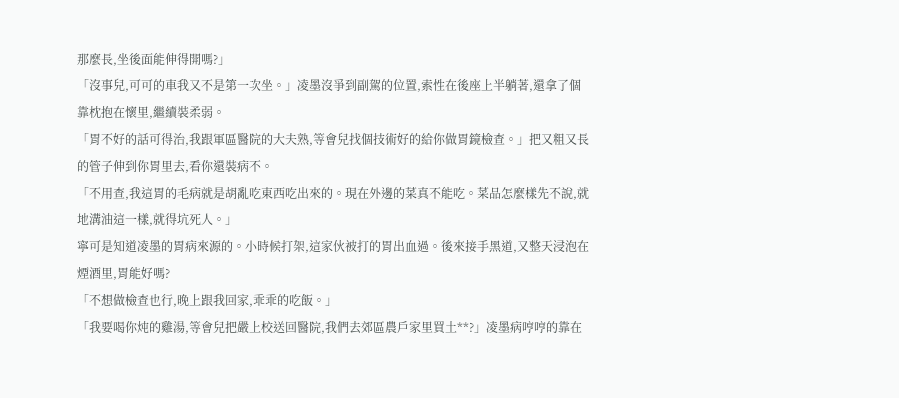那麼長,坐後面能伸得開嗎?」
「沒事兒,可可的車我又不是第一次坐。」凌墨沒爭到副駕的位置,索性在後座上半躺著,還拿了個靠枕抱在懷里,繼續裝柔弱。
「胃不好的話可得治,我跟軍區醫院的大夫熟,等會兒找個技術好的給你做胃鏡檢查。」把又粗又長的管子伸到你胃里去,看你還裝病不。
「不用查,我這胃的毛病就是胡亂吃東西吃出來的。現在外邊的菜真不能吃。菜品怎麼樣先不說,就地溝油這一樣,就得坑死人。」
寧可是知道凌墨的胃病來源的。小時候打架,這家伙被打的胃出血過。後來接手黑道,又整天浸泡在煙酒里,胃能好嗎?
「不想做檢查也行,晚上跟我回家,乖乖的吃飯。」
「我要喝你炖的雞湯,等會兒把嚴上校送回醫院,我們去郊區農戶家里買土**?」凌墨病哼哼的靠在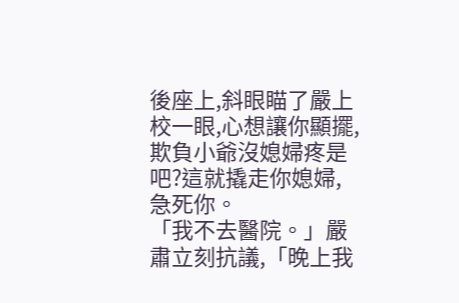後座上,斜眼瞄了嚴上校一眼,心想讓你顯擺,欺負小爺沒媳婦疼是吧?這就撬走你媳婦,急死你。
「我不去醫院。」嚴肅立刻抗議,「晚上我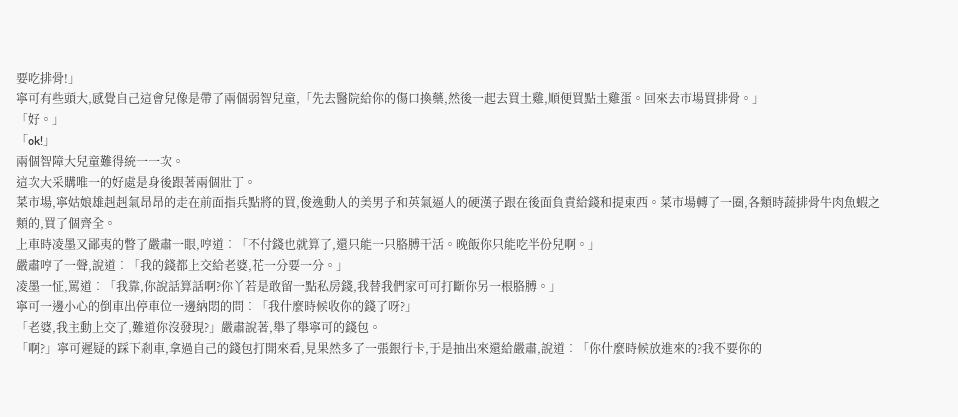要吃排骨!」
寧可有些頭大,感覺自己這會兒像是帶了兩個弱智兒童,「先去醫院給你的傷口換藥,然後一起去買土雞,順便買點土雞蛋。回來去市場買排骨。」
「好。」
「ok!」
兩個智障大兒童難得統一一次。
這次大采購唯一的好處是身後跟著兩個壯丁。
菜市場,寧姑娘雄赳赳氣昂昂的走在前面指兵點將的買,俊逸動人的美男子和英氣逼人的硬漢子跟在後面負責給錢和提東西。菜市場轉了一圈,各類時蔬排骨牛肉魚蝦之類的,買了個齊全。
上車時凌墨又鄙夷的瞥了嚴肅一眼,哼道︰「不付錢也就算了,還只能一只胳膊干活。晚飯你只能吃半份兒啊。」
嚴肅哼了一聲,說道︰「我的錢都上交給老婆,花一分要一分。」
凌墨一怔,罵道︰「我靠,你說話算話啊?你丫若是敢留一點私房錢,我替我們家可可打斷你另一根胳膊。」
寧可一邊小心的倒車出停車位一邊納悶的問︰「我什麼時候收你的錢了呀?」
「老婆,我主動上交了,難道你沒發現?」嚴肅說著,舉了舉寧可的錢包。
「啊?」寧可遲疑的踩下剎車,拿過自己的錢包打開來看,見果然多了一張銀行卡,于是抽出來還給嚴肅,說道︰「你什麼時候放進來的?我不要你的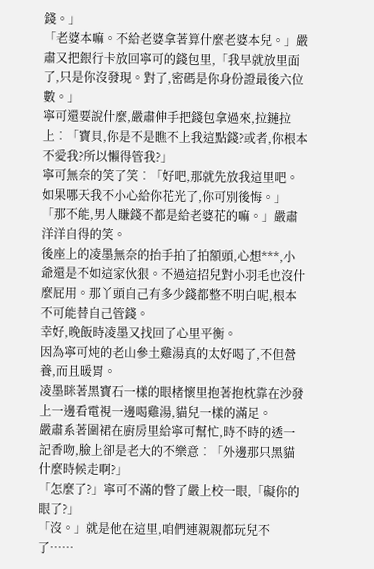錢。」
「老婆本嘛。不給老婆拿著算什麼老婆本兒。」嚴肅又把銀行卡放回寧可的錢包里,「我早就放里面了,只是你沒發現。對了,密碼是你身份證最後六位數。」
寧可還要說什麼,嚴肅伸手把錢包拿過來,拉鏈拉上︰「寶貝,你是不是瞧不上我這點錢?或者,你根本不愛我?所以懶得管我?」
寧可無奈的笑了笑︰「好吧,那就先放我這里吧。如果哪天我不小心給你花光了,你可別後悔。」
「那不能,男人賺錢不都是給老婆花的嘛。」嚴肅洋洋自得的笑。
後座上的凌墨無奈的抬手拍了拍額頭,心想***,小爺還是不如這家伙狠。不過這招兒對小羽毛也沒什麼屁用。那丫頭自己有多少錢都整不明白呢,根本不可能替自己管錢。
幸好,晚飯時凌墨又找回了心里平衡。
因為寧可炖的老山參土雞湯真的太好喝了,不但營養,而且暖胃。
凌墨眯著黑寶石一樣的眼楮懷里抱著抱枕靠在沙發上一邊看電視一邊喝雞湯,貓兒一樣的滿足。
嚴肅系著圍裙在廚房里給寧可幫忙,時不時的透一記香吻,臉上卻是老大的不樂意︰「外邊那只黑貓什麼時候走啊?」
「怎麼了?」寧可不滿的瞥了嚴上校一眼,「礙你的眼了?」
「沒。」就是他在這里,咱們連親親都玩兒不了……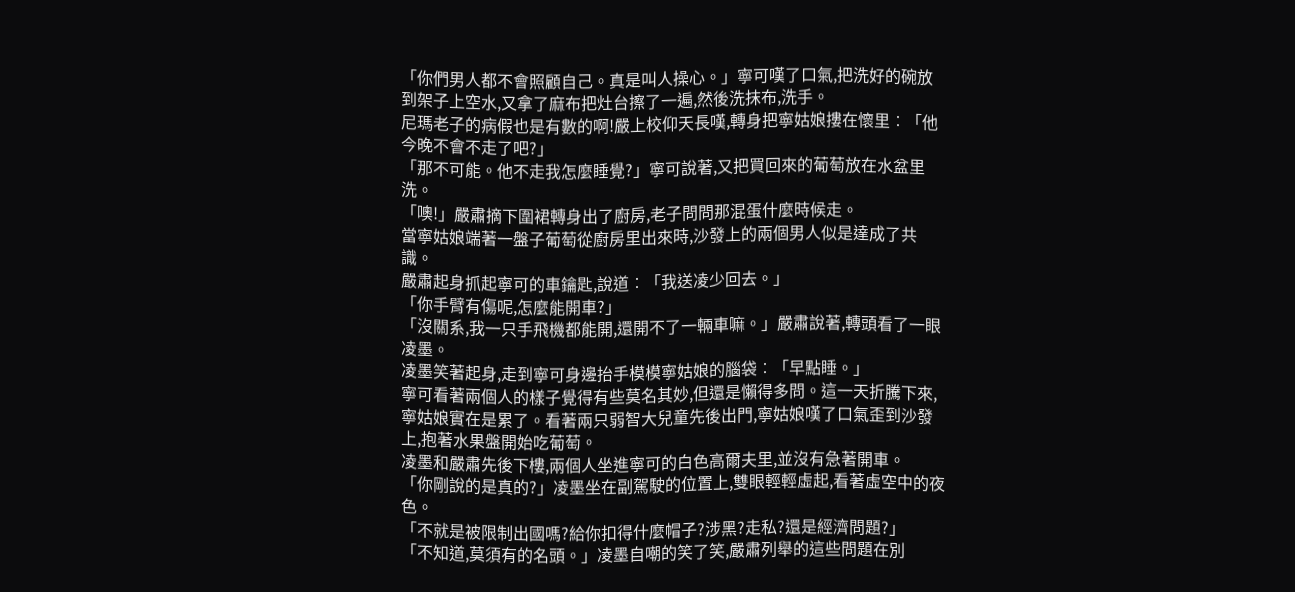「你們男人都不會照顧自己。真是叫人操心。」寧可嘆了口氣,把洗好的碗放到架子上空水,又拿了麻布把灶台擦了一遍,然後洗抹布,洗手。
尼瑪老子的病假也是有數的啊!嚴上校仰天長嘆,轉身把寧姑娘摟在懷里︰「他今晚不會不走了吧?」
「那不可能。他不走我怎麼睡覺?」寧可說著,又把買回來的葡萄放在水盆里洗。
「噢!」嚴肅摘下圍裙轉身出了廚房,老子問問那混蛋什麼時候走。
當寧姑娘端著一盤子葡萄從廚房里出來時,沙發上的兩個男人似是達成了共識。
嚴肅起身抓起寧可的車鑰匙,說道︰「我送凌少回去。」
「你手臂有傷呢,怎麼能開車?」
「沒關系,我一只手飛機都能開,還開不了一輛車嘛。」嚴肅說著,轉頭看了一眼凌墨。
凌墨笑著起身,走到寧可身邊抬手模模寧姑娘的腦袋︰「早點睡。」
寧可看著兩個人的樣子覺得有些莫名其妙,但還是懶得多問。這一天折騰下來,寧姑娘實在是累了。看著兩只弱智大兒童先後出門,寧姑娘嘆了口氣歪到沙發上,抱著水果盤開始吃葡萄。
凌墨和嚴肅先後下樓,兩個人坐進寧可的白色高爾夫里,並沒有急著開車。
「你剛說的是真的?」凌墨坐在副駕駛的位置上,雙眼輕輕虛起,看著虛空中的夜色。
「不就是被限制出國嗎?給你扣得什麼帽子?涉黑?走私?還是經濟問題?」
「不知道,莫須有的名頭。」凌墨自嘲的笑了笑,嚴肅列舉的這些問題在別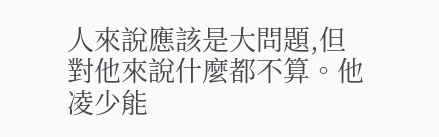人來說應該是大問題,但對他來說什麼都不算。他凌少能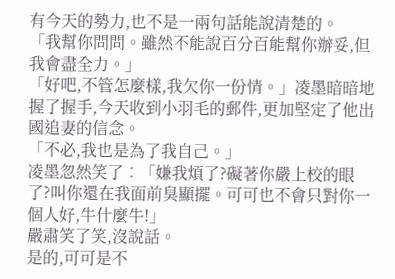有今天的勢力,也不是一兩句話能說清楚的。
「我幫你問問。雖然不能說百分百能幫你辦妥,但我會盡全力。」
「好吧,不管怎麼樣,我欠你一份情。」凌墨暗暗地握了握手,今天收到小羽毛的郵件,更加堅定了他出國追妻的信念。
「不必,我也是為了我自己。」
凌墨忽然笑了︰「嫌我煩了?礙著你嚴上校的眼了?叫你還在我面前臭顯擺。可可也不會只對你一個人好,牛什麼牛!」
嚴肅笑了笑,沒說話。
是的,可可是不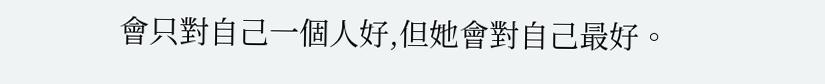會只對自己一個人好,但她會對自己最好。